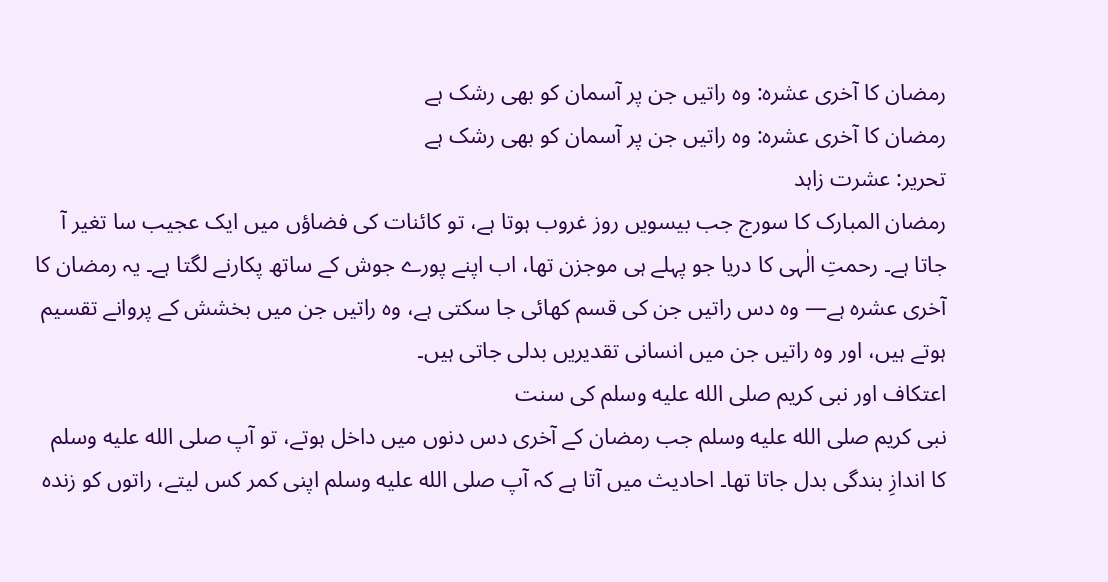رمضان کا آخری عشرہ: وہ راتیں جن پر آسمان کو بھی رشک ہے
رمضان کا آخری عشرہ: وہ راتیں جن پر آسمان کو بھی رشک ہے
تحریر: عشرت زاہد
رمضان المبارک کا سورج جب بیسویں روز غروب ہوتا ہے، تو کائنات کی فضاؤں میں ایک عجیب سا تغیر آ جاتا ہے۔ رحمتِ الٰہی کا دریا جو پہلے ہی موجزن تھا، اب اپنے پورے جوش کے ساتھ پکارنے لگتا ہے۔ یہ رمضان کا آخری عشرہ ہے— وہ دس راتیں جن کی قسم کھائی جا سکتی ہے، وہ راتیں جن میں بخشش کے پروانے تقسیم ہوتے ہیں، اور وہ راتیں جن میں انسانی تقدیریں بدلی جاتی ہیں۔
اعتکاف اور نبی کریم صلى الله عليه وسلم کی سنت
نبی کریم صلى الله عليه وسلم جب رمضان کے آخری دس دنوں میں داخل ہوتے، تو آپ صلى الله عليه وسلم کا اندازِ بندگی بدل جاتا تھا۔ احادیث میں آتا ہے کہ آپ صلى الله عليه وسلم اپنی کمر کس لیتے، راتوں کو زندہ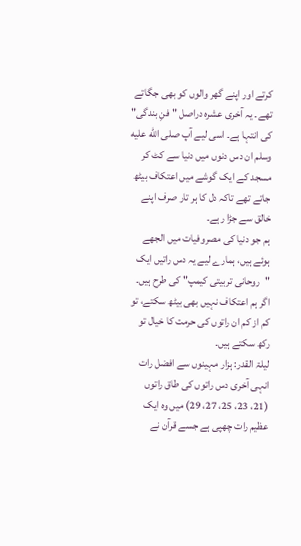کرتے اور اپنے گھر والوں کو بھی جگاتے تھے۔ یہ آخری عشرہ دراصل "فنِ بندگی" کی انتہا ہے۔ اسی لیے آپ صلى الله عليه وسلم ان دس دنوں میں دنیا سے کٹ کر مسجد کے ایک گوشے میں اعتکاف بیٹھ جاتے تھے تاکہ دل کا ہر تار صرف اپنے خالق سے جڑا رہے۔
ہم جو دنیا کی مصروفیات میں الجھے ہوئے ہیں، ہمارے لیے یہ دس راتیں ایک "روحانی تربیتی کیمپ" کی طرح ہیں۔ اگر ہم اعتکاف نہیں بھی بیٹھ سکتے، تو کم از کم ان راتوں کی حرمت کا خیال تو رکھ سکتے ہیں۔
لیلۃ القدر: ہزار مہینوں سے افضل رات
انہی آخری دس راتوں کی طاق راتوں (21، 23، 25، 27، 29) میں وہ ایک عظیم رات چھپی ہے جسے قرآن نے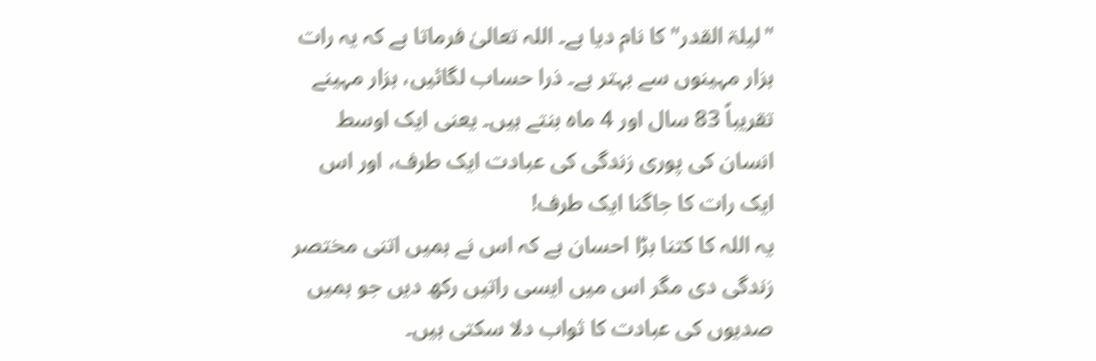"لیلۃ القدر" کا نام دیا ہے۔ اللہ تعالیٰ فرماتا ہے کہ یہ رات ہزار مہینوں سے بہتر ہے۔ ذرا حساب لگائیں، ہزار مہینے تقریباً 83 سال اور 4 ماہ بنتے ہیں۔ یعنی ایک اوسط انسان کی پوری زندگی کی عبادت ایک طرف، اور اس ایک رات کا جاگنا ایک طرف!
یہ اللہ کا کتنا بڑا احسان ہے کہ اس نے ہمیں اتنی مختصر زندگی دی مگر اس میں ایسی راتیں رکھ دیں جو ہمیں صدیوں کی عبادت کا ثواب دلا سکتی ہیں۔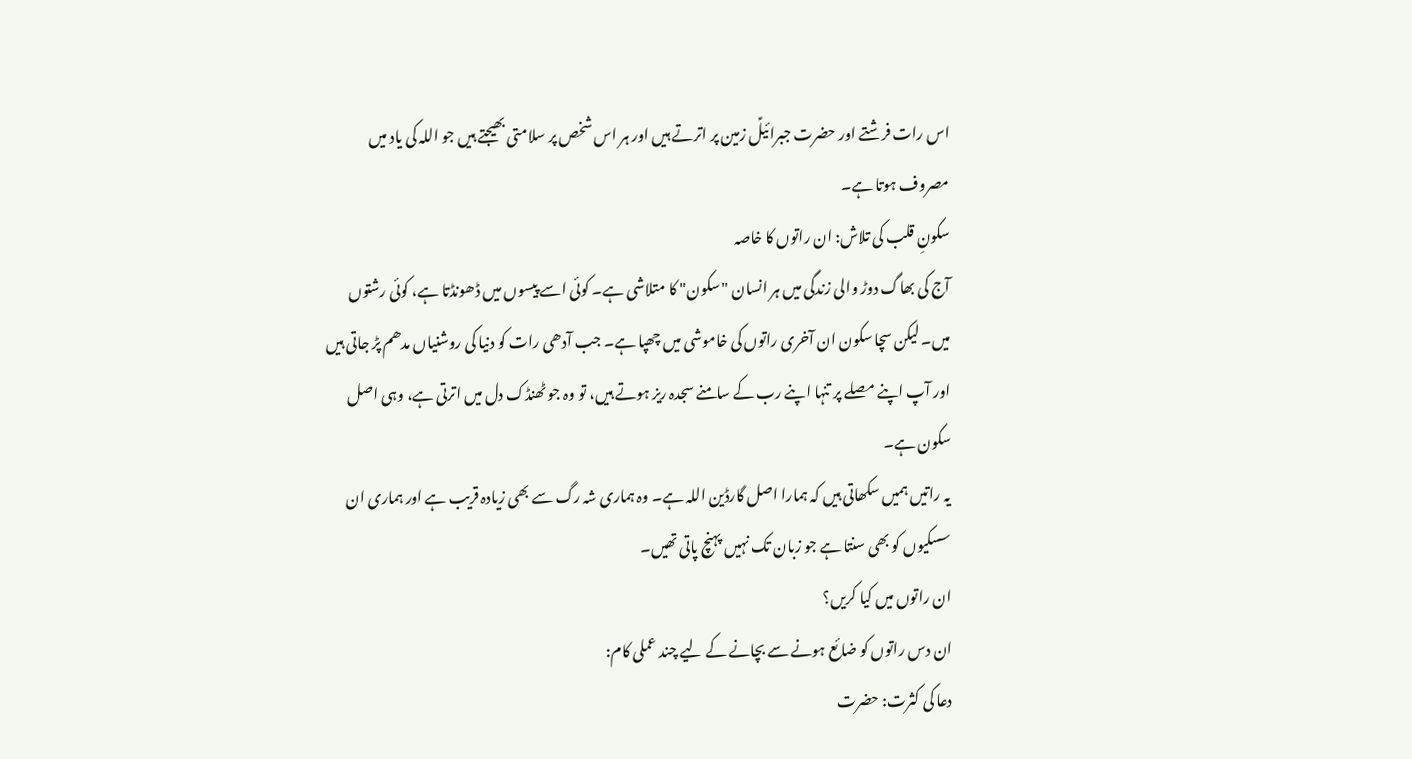اس رات فرشتے اور حضرت جبرائیلؑ زمین پر اترتے ہیں اور ہر اس شخص پر سلامتی بھیجتے ہیں جو اللہ کی یاد میں مصروف ہوتا ہے۔
سکونِ قلب کی تلاش: ان راتوں کا خاصہ
آج کی بھاگ دوڑ والی زندگی میں ہر انسان "سکون" کا متلاشی ہے۔ کوئی اسے پیسوں میں ڈھونڈتا ہے، کوئی رشتوں میں۔ لیکن سچا سکون ان آخری راتوں کی خاموشی میں چھپا ہے۔ جب آدھی رات کو دنیا کی روشنیاں مدھم پڑ جاتی ہیں اور آپ اپنے مصلے پر تنہا اپنے رب کے سامنے سجدہ ریز ہوتے ہیں، تو وہ جو ٹھنڈک دل میں اترتی ہے، وہی اصل سکون ہے۔
یہ راتیں ہمیں سکھاتی ہیں کہ ہمارا اصل گارڈین اللہ ہے۔ وہ ہماری شہ رگ سے بھی زیادہ قریب ہے اور ہماری ان سسکیوں کو بھی سنتا ہے جو زبان تک نہیں پہنچ پاتی تھیں۔
ان راتوں میں کیا کریں؟
ان دس راتوں کو ضائع ہونے سے بچانے کے لیے چند عملی کام:
دعا کی کثرت: حضرت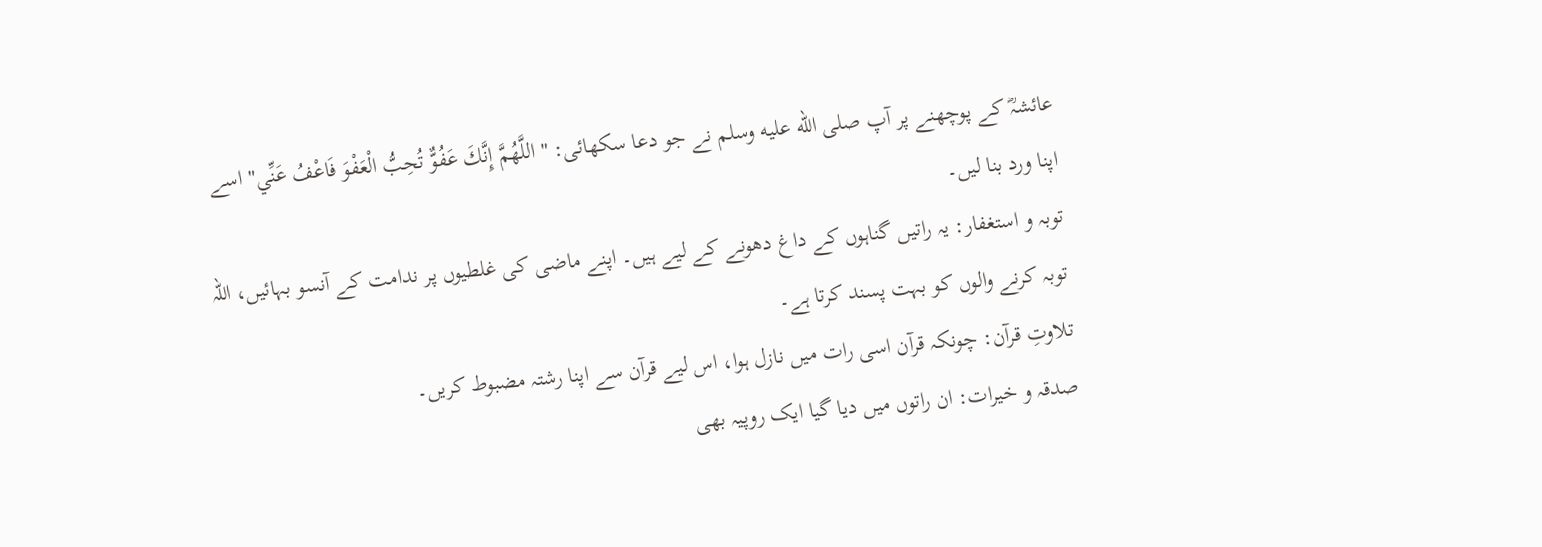عائشہؓ کے پوچھنے پر آپ صلى الله عليه وسلم نے جو دعا سکھائی: "اللَّهُمَّ إِنَّكَ عَفُوٌّ تُحِبُّ الْعَفْوَ فَاعْفُ عَنِّي" اسے اپنا ورد بنا لیں۔
توبہ و استغفار: یہ راتیں گناہوں کے داغ دھونے کے لیے ہیں۔ اپنے ماضی کی غلطیوں پر ندامت کے آنسو بہائیں، اللہ توبہ کرنے والوں کو بہت پسند کرتا ہے۔
تلاوتِ قرآن: چونکہ قرآن اسی رات میں نازل ہوا، اس لیے قرآن سے اپنا رشتہ مضبوط کریں۔
صدقہ و خیرات: ان راتوں میں دیا گیا ایک روپیہ بھی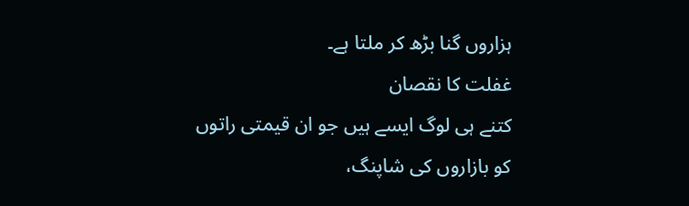ہزاروں گنا بڑھ کر ملتا ہے۔
غفلت کا نقصان
کتنے ہی لوگ ایسے ہیں جو ان قیمتی راتوں کو بازاروں کی شاپنگ،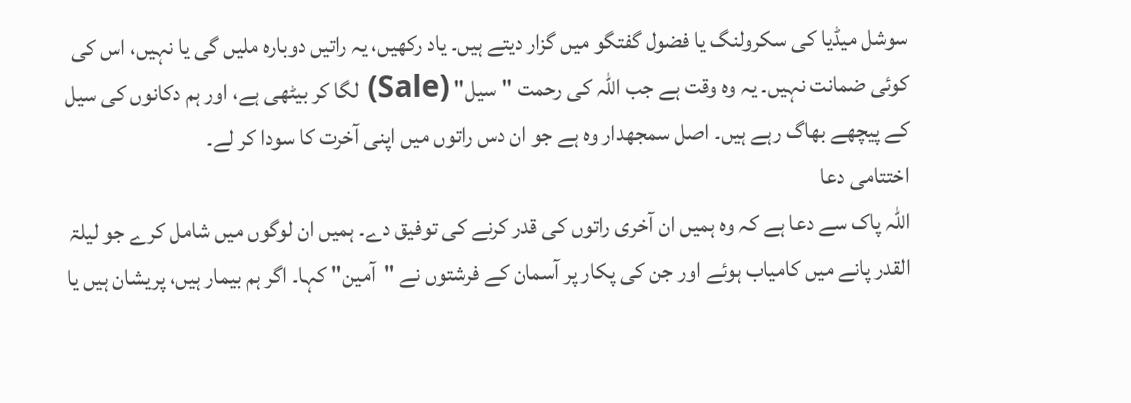سوشل میڈیا کی سکرولنگ یا فضول گفتگو میں گزار دیتے ہیں۔ یاد رکھیں، یہ راتیں دوبارہ ملیں گی یا نہیں، اس کی کوئی ضمانت نہیں۔ یہ وہ وقت ہے جب اللہ کی رحمت "سیل" (Sale) لگا کر بیٹھی ہے، اور ہم دکانوں کی سیل کے پیچھے بھاگ رہے ہیں۔ اصل سمجھدار وہ ہے جو ان دس راتوں میں اپنی آخرت کا سودا کر لے۔
اختتامی دعا
اللہ پاک سے دعا ہے کہ وہ ہمیں ان آخری راتوں کی قدر کرنے کی توفیق دے۔ ہمیں ان لوگوں میں شامل کرے جو لیلۃ القدر پانے میں کامیاب ہوئے اور جن کی پکار پر آسمان کے فرشتوں نے "آمین" کہا۔ اگر ہم بیمار ہیں، پریشان ہیں یا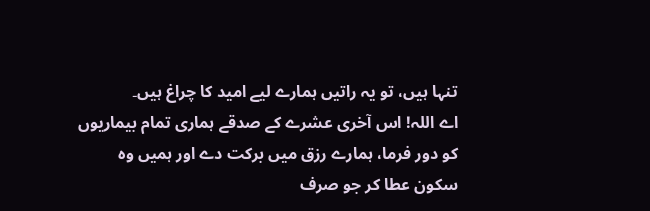تنہا ہیں، تو یہ راتیں ہمارے لیے امید کا چراغ ہیں۔
اے اللہ! اس آخری عشرے کے صدقے ہماری تمام بیماریوں کو دور فرما، ہمارے رزق میں برکت دے اور ہمیں وہ سکون عطا کر جو صرف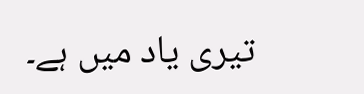تیری یاد میں ہے۔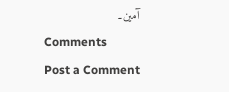آمین۔
Comments
Post a Comment